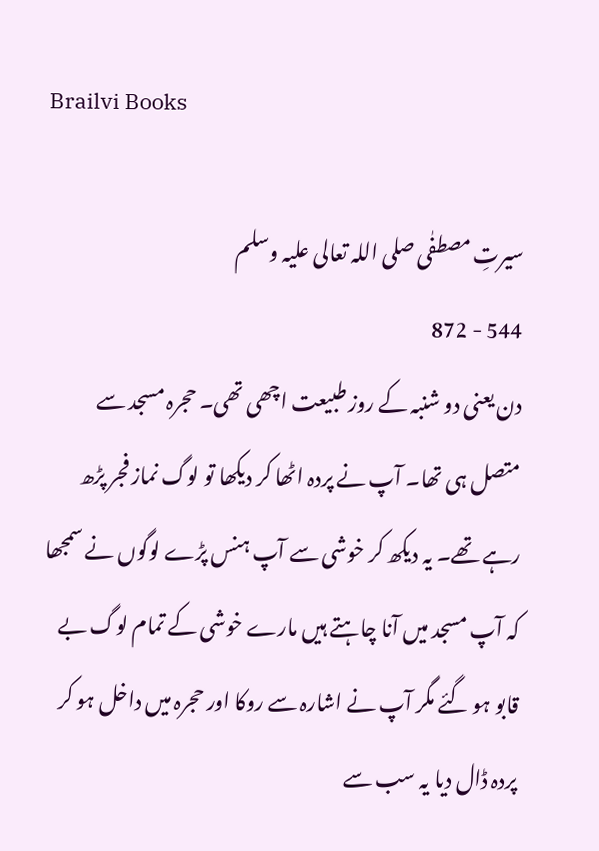Brailvi Books

سیرتِ مصطفٰی صلی اللہ تعالی علیہ وسلم
544 - 872
دن یعنی دو شنبہ کے روز طبیعت اچھی تھی۔ حجرہ مسجد سے متصل ہی تھا۔ آپ نے پردہ اٹھا کر دیکھا تو لوگ نماز فجر پڑھ رہے تھے۔ یہ دیکھ کر خوشی سے آپ ہنس پڑے لوگوں نے سمجھا کہ آپ مسجد میں آنا چاہتے ہیں مارے خوشی کے تمام لوگ بے قابو ہو گئے مگر آپ نے اشارہ سے روکا اور حجرہ میں داخل ہو کر پردہ ڈال دیا یہ سب سے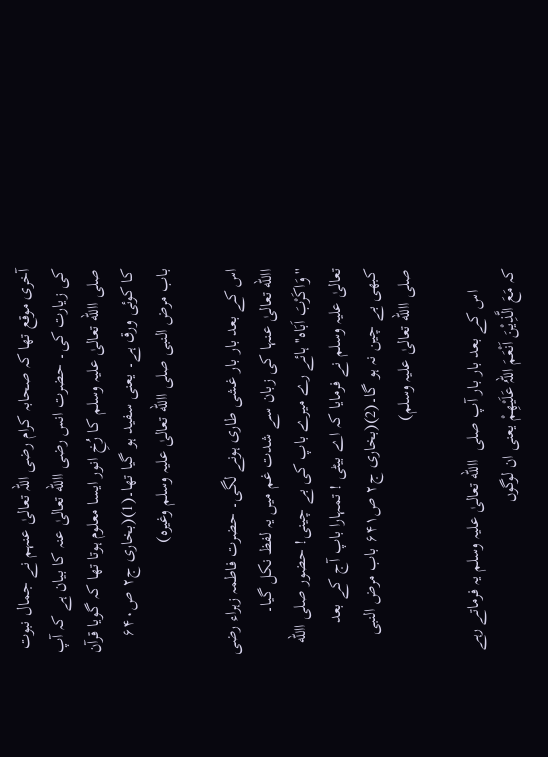آخری موقع تھا کہ صحابہ کرام رضی اللہ تعالیٰ عنہم نے جمال نبوت کی زیارت کی۔ حضرت انس رضی االله تعالیٰ عنہ کا بیان ہے کہ آپ صلی االله تعالیٰ علیہ وسلم کا رُخِ انور ایسا معلوم ہوتا تھا کہ گویا قرآن کا کوئی ورق ہے۔ یعنی سفید ہو گیا تھا۔(1)(بخاری ج۲ ص۶۴۰ باب مرض النبی صلی االله تعالیٰ علیہ وسلم وغیرہ)

اس کے بعد بار بار غشی طاری ہونے لگی۔ حضرت فاطمہ زہراء رضی االله تعالیٰ عنہا کی زبان سے شدت غم میں یہ لفظ نکل گیا۔ ''وَاکَرْبَ اَبَاہ''ہائے رے میرے باپ کی بے چینی! حضور صلی االله تعالیٰ علیہ وسلم نے فرمایا کہ اے بیٹی ! تمہارا باپ آج کے بعد کبھی بے چین نہ ہو گا۔(2)(بخاری ج۲ ص۶۴۱ باب مرض النبی صلی االله تعالیٰ علیہ وسلم)

     اس کے بعد بار بار آپ صلی  االله تعالیٰ علیہ وسلم یہ فرماتے رہے کہ مَعَ الَّذِیْنَ اَنْعَمَ اللہُ عَلَیْھِمْ یعنی ان لوگوں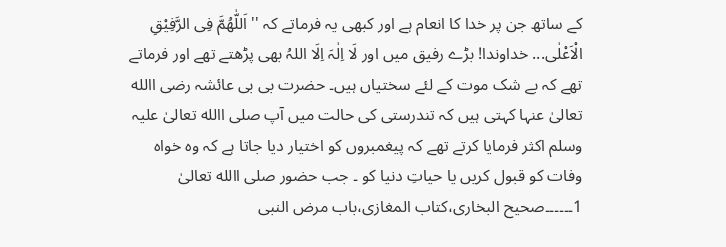کے ساتھ جن پر خدا کا انعام ہے اور کبھی یہ فرماتے کہ ''اَللّٰھُمَّ فِی الرَّفِیْقِ الْاَعْلٰی... خداوندا! بڑے رفیق میں اور لَا اِلٰہَ اِلَا اللہُ بھی پڑھتے تھے اور فرماتے تھے کہ بے شک موت کے لئے سختیاں ہیں۔ حضرت بی بی عائشہ رضی االله تعالیٰ عنہا کہتی ہیں کہ تندرستی کی حالت میں آپ صلی االله تعالیٰ علیہ وسلم اکثر فرمایا کرتے تھے کہ پیغمبروں کو اختیار دیا جاتا ہے کہ وہ خواہ وفات کو قبول کریں یا حیاتِ دنیا کو ۔ جب حضور صلی االله تعالیٰ
1۔۔۔۔۔۔صحیح البخاری،کتاب المغازی،باب مرض النبی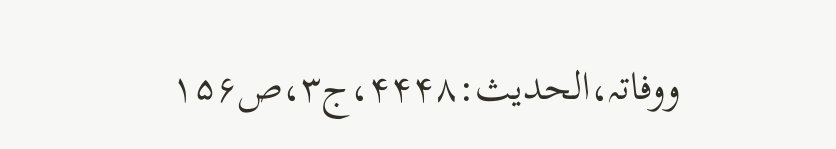ووفاتہ،الحدیث:۴۴۴۸،ج۳،ص۱۵۶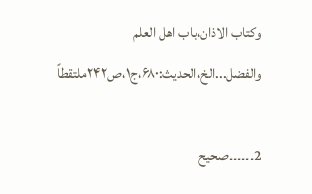وکتاب الاذان،باب اھل العلم والفضل...الخ،الحدیث:۶۸۰،ج۱،ص۲۴۲ملتقطاً

2۔۔۔۔۔۔صحیح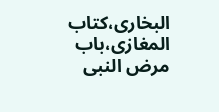البخاری،کتاب المغازی،باب مرض النبی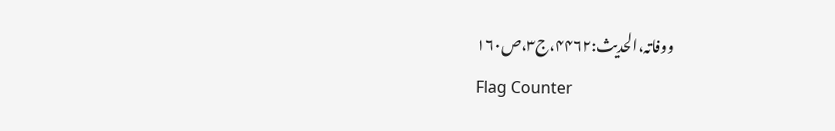ووفاتہ،الحدیث:۴۴۶۲،ج۳،ص۱۶۰
Flag Counter